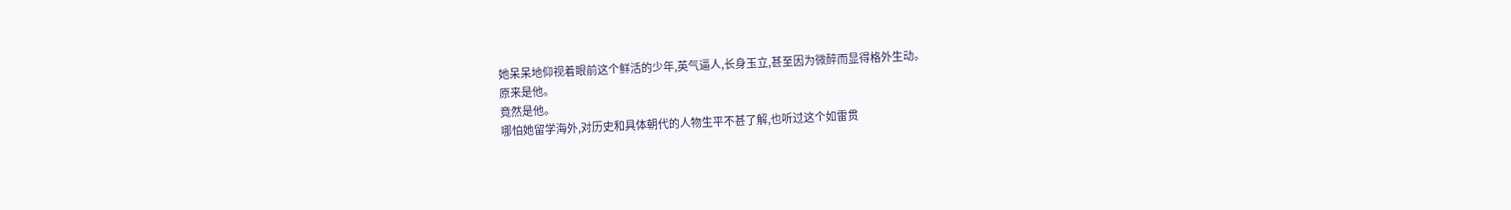她呆呆地仰视着眼前这个鲜活的少年,英气逼人,长身玉立,甚至因为微醉而显得格外生动。
原来是他。
竟然是他。
哪怕她留学海外,对历史和具体朝代的人物生平不甚了解,也听过这个如雷贯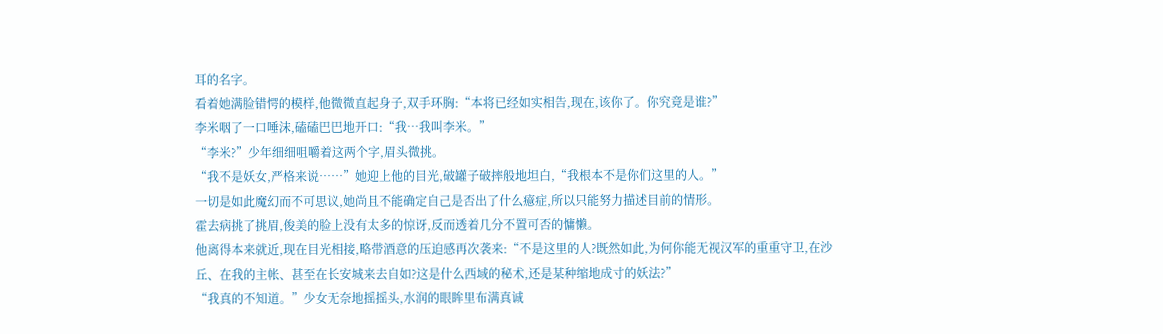耳的名字。
看着她满脸错愕的模样,他微微直起身子,双手环胸:“本将已经如实相告,现在,该你了。你究竟是谁?”
李米咽了一口唾沫,磕磕巴巴地开口:“我…我叫李米。”
“李米?”少年细细咀嚼着这两个字,眉头微挑。
“我不是妖女,严格来说……”她迎上他的目光,破罐子破摔般地坦白,“我根本不是你们这里的人。”
一切是如此魔幻而不可思议,她尚且不能确定自己是否出了什么癔症,所以只能努力描述目前的情形。
霍去病挑了挑眉,俊美的脸上没有太多的惊讶,反而透着几分不置可否的慵懒。
他离得本来就近,现在目光相接,略带酒意的压迫感再次袭来:“不是这里的人?既然如此,为何你能无视汉军的重重守卫,在沙丘、在我的主帐、甚至在长安城来去自如?这是什么西域的秘术,还是某种缩地成寸的妖法?”
“我真的不知道。”少女无奈地摇摇头,水润的眼眸里布满真诚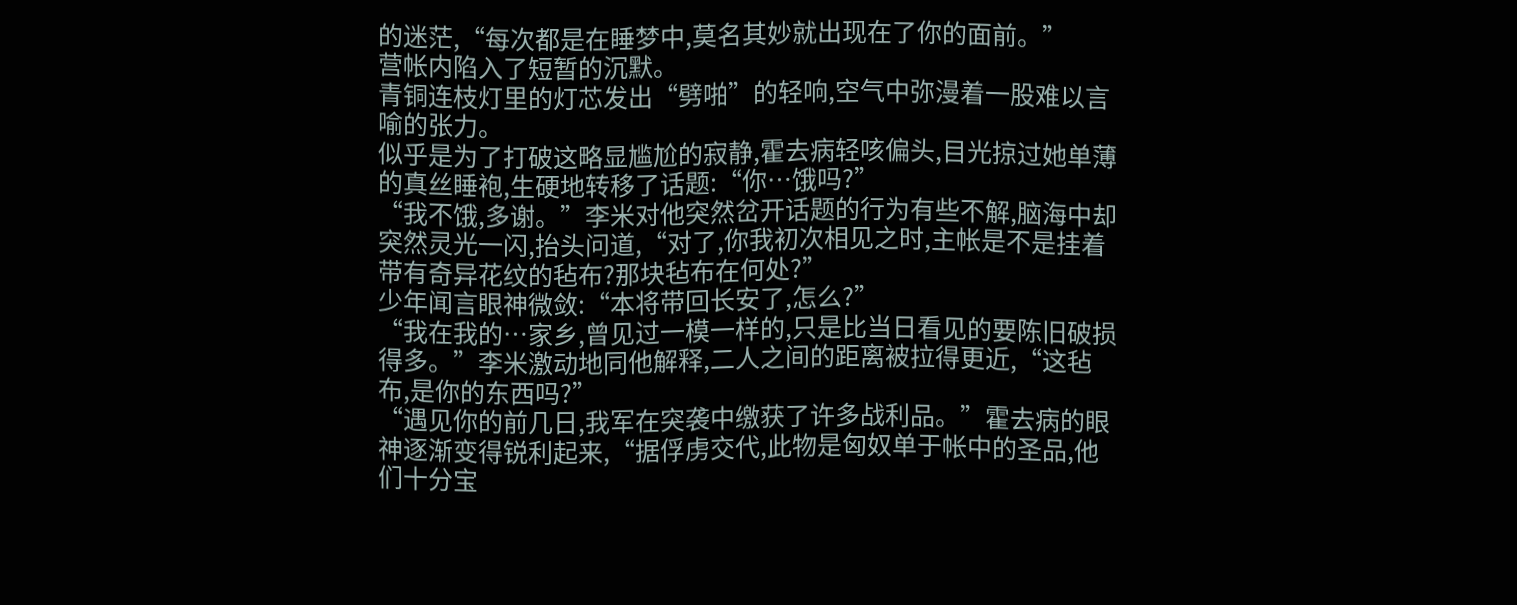的迷茫,“每次都是在睡梦中,莫名其妙就出现在了你的面前。”
营帐内陷入了短暂的沉默。
青铜连枝灯里的灯芯发出“劈啪”的轻响,空气中弥漫着一股难以言喻的张力。
似乎是为了打破这略显尴尬的寂静,霍去病轻咳偏头,目光掠过她单薄的真丝睡袍,生硬地转移了话题:“你…饿吗?”
“我不饿,多谢。”李米对他突然岔开话题的行为有些不解,脑海中却突然灵光一闪,抬头问道,“对了,你我初次相见之时,主帐是不是挂着带有奇异花纹的毡布?那块毡布在何处?”
少年闻言眼神微敛:“本将带回长安了,怎么?”
“我在我的…家乡,曾见过一模一样的,只是比当日看见的要陈旧破损得多。”李米激动地同他解释,二人之间的距离被拉得更近,“这毡布,是你的东西吗?”
“遇见你的前几日,我军在突袭中缴获了许多战利品。”霍去病的眼神逐渐变得锐利起来,“据俘虏交代,此物是匈奴单于帐中的圣品,他们十分宝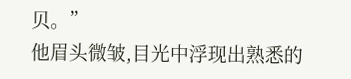贝。”
他眉头微皱,目光中浮现出熟悉的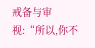戒备与审视:“所以,你不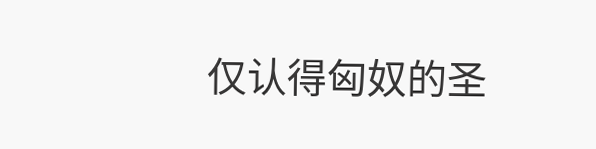仅认得匈奴的圣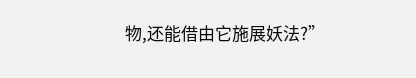物,还能借由它施展妖法?”